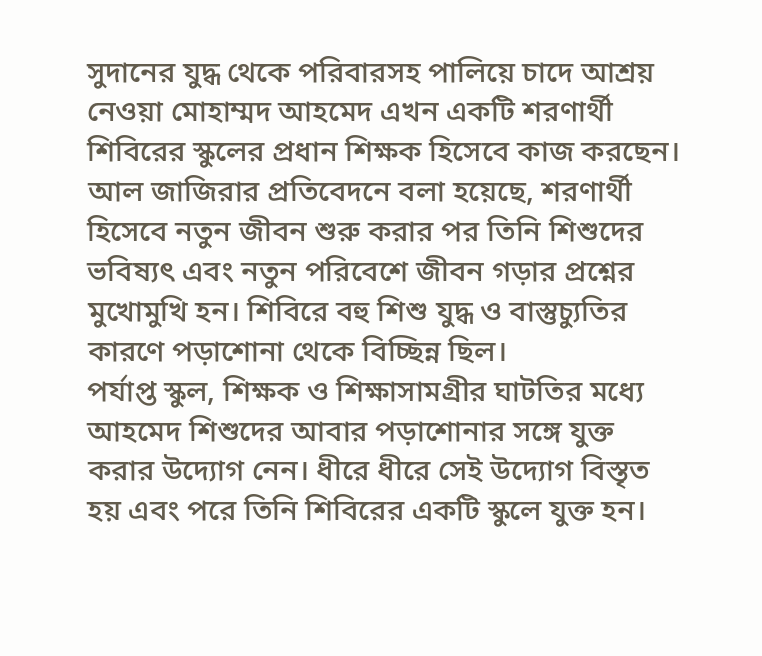সুদানের যুদ্ধ থেকে পরিবারসহ পালিয়ে চাদে আশ্রয় নেওয়া মোহাম্মদ আহমেদ এখন একটি শরণার্থী শিবিরের স্কুলের প্রধান শিক্ষক হিসেবে কাজ করছেন। আল জাজিরার প্রতিবেদনে বলা হয়েছে, শরণার্থী হিসেবে নতুন জীবন শুরু করার পর তিনি শিশুদের ভবিষ্যৎ এবং নতুন পরিবেশে জীবন গড়ার প্রশ্নের মুখোমুখি হন। শিবিরে বহু শিশু যুদ্ধ ও বাস্তুচ্যুতির কারণে পড়াশোনা থেকে বিচ্ছিন্ন ছিল।
পর্যাপ্ত স্কুল, শিক্ষক ও শিক্ষাসামগ্রীর ঘাটতির মধ্যে আহমেদ শিশুদের আবার পড়াশোনার সঙ্গে যুক্ত করার উদ্যোগ নেন। ধীরে ধীরে সেই উদ্যোগ বিস্তৃত হয় এবং পরে তিনি শিবিরের একটি স্কুলে যুক্ত হন।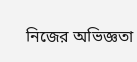নিজের অভিজ্ঞতা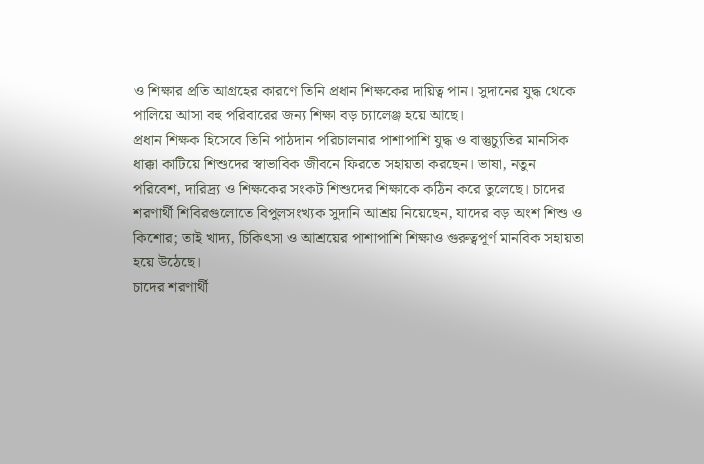ও শিক্ষার প্রতি আগ্রহের কারণে তিনি প্রধান শিক্ষকের দায়িত্ব পান। সুদানের যুদ্ধ থেকে পালিয়ে আসা বহু পরিবারের জন্য শিক্ষা বড় চ্যালেঞ্জ হয়ে আছে।
প্রধান শিক্ষক হিসেবে তিনি পাঠদান পরিচালনার পাশাপাশি যুদ্ধ ও বাস্তুচ্যুতির মানসিক ধাক্কা কাটিয়ে শিশুদের স্বাভাবিক জীবনে ফিরতে সহায়তা করছেন। ভাষা, নতুন পরিবেশ, দারিদ্র্য ও শিক্ষকের সংকট শিশুদের শিক্ষাকে কঠিন করে তুলেছে। চাদের শরণার্থী শিবিরগুলোতে বিপুলসংখ্যক সুদানি আশ্রয় নিয়েছেন, যাদের বড় অংশ শিশু ও কিশোর; তাই খাদ্য, চিকিৎসা ও আশ্রয়ের পাশাপাশি শিক্ষাও গুরুত্বপূর্ণ মানবিক সহায়তা হয়ে উঠেছে।
চাদের শরণার্থী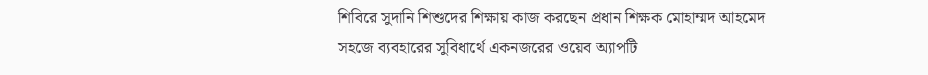শিবিরে সুদানি শিশুদের শিক্ষায় কাজ করছেন প্রধান শিক্ষক মোহাম্মদ আহমেদ
সহজে ব্যবহারের সুবিধার্থে একনজরের ওয়েব অ্যাপটি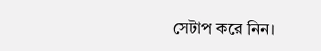সেটাপ করে নিন।